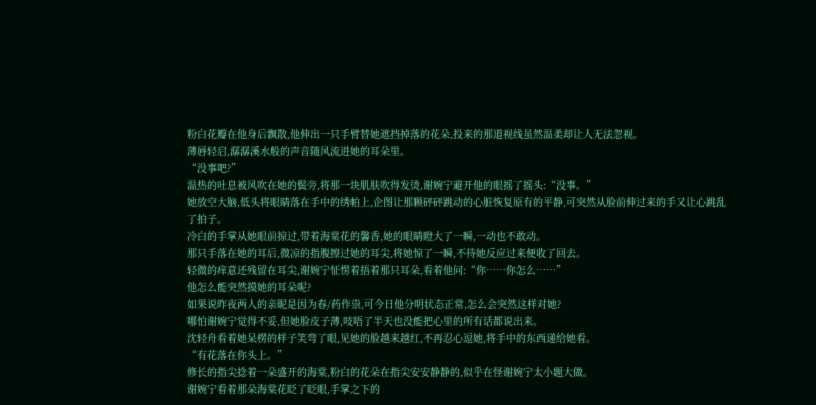粉白花瓣在他身后飘散,他伸出一只手臂替她遮挡掉落的花朵,投来的那道视线虽然温柔却让人无法忽视。
薄唇轻启,潺潺溪水般的声音随风流进她的耳朵里。
“没事吧?”
温热的吐息被风吹在她的鬓旁,将那一块肌肤吹得发烫,谢婉宁避开他的眼摇了摇头:“没事。”
她放空大脑,低头将眼睛落在手中的绣帕上,企图让那颗砰砰跳动的心脏恢复原有的平静,可突然从脸前伸过来的手又让心跳乱了拍子。
冷白的手掌从她眼前掠过,带着海棠花的馨香,她的眼睛瞪大了一瞬,一动也不敢动。
那只手落在她的耳后,微凉的指腹擦过她的耳尖,将她惊了一瞬,不待她反应过来便收了回去。
轻微的痒意还残留在耳尖,谢婉宁怔愣着捂着那只耳朵,看着他问:“你……你怎么……”
他怎么能突然摸她的耳朵呢?
如果说昨夜两人的亲昵是因为春/药作祟,可今日他分明状态正常,怎么会突然这样对她?
哪怕谢婉宁觉得不妥,但她脸皮子薄,吱唔了半天也没能把心里的所有话都说出来。
沈轻舟看着她呆楞的样子笑弯了眼,见她的脸越来越红,不再忍心逗她,将手中的东西递给她看。
“有花落在你头上。”
修长的指尖捻着一朵盛开的海棠,粉白的花朵在指尖安安静静的,似乎在怪谢婉宁太小题大做。
谢婉宁看着那朵海棠花眨了眨眼,手掌之下的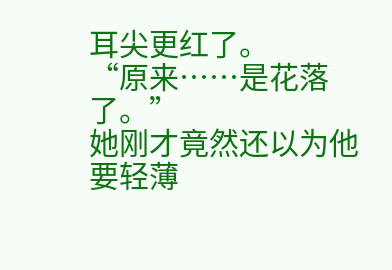耳尖更红了。
“原来……是花落了。”
她刚才竟然还以为他要轻薄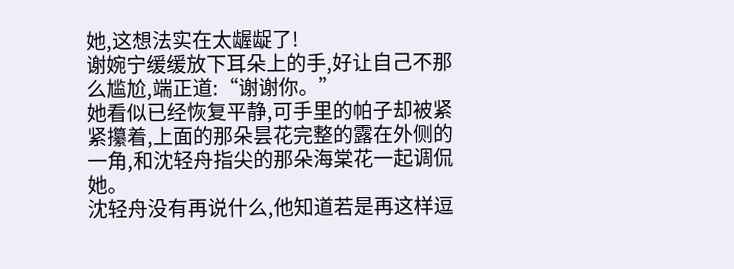她,这想法实在太龌龊了!
谢婉宁缓缓放下耳朵上的手,好让自己不那么尴尬,端正道:“谢谢你。”
她看似已经恢复平静,可手里的帕子却被紧紧攥着,上面的那朵昙花完整的露在外侧的一角,和沈轻舟指尖的那朵海棠花一起调侃她。
沈轻舟没有再说什么,他知道若是再这样逗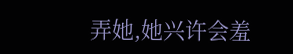弄她,她兴许会羞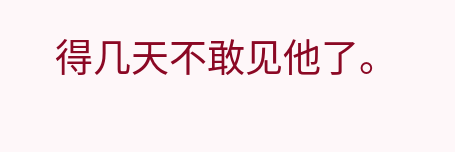得几天不敢见他了。